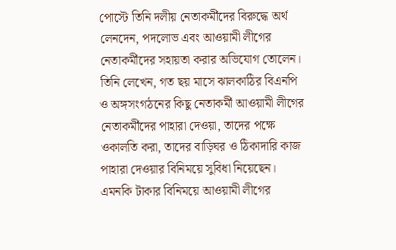পোস্টে তিনি দলীয় নেতাকর্মীদের বিরুদ্ধে অর্থ লেনদেন, পদলোভ এবং আওয়ামী লীগের নেতাকর্মীদের সহায়তা করার অভিযোগ তোলেন। তিনি লেখেন, গত ছয় মাসে ঝালকাঠির বিএনপি ও অঙ্গসংগঠনের কিছু নেতাকর্মী আওয়ামী লীগের নেতাকর্মীদের পাহারা দেওয়া, তাদের পক্ষে ওকালতি করা, তাদের বাড়িঘর ও ঠিকাদারি কাজ পাহারা দেওয়ার বিনিময়ে সুবিধা নিয়েছেন। এমনকি টাকার বিনিময়ে আওয়ামী লীগের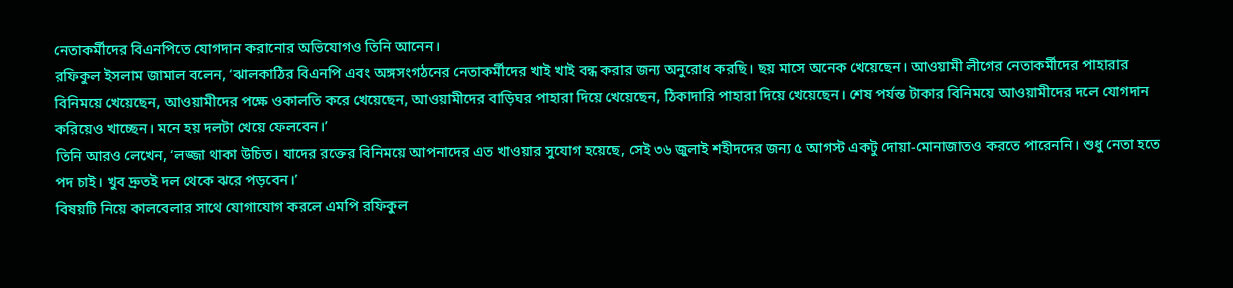নেতাকর্মীদের বিএনপিতে যোগদান করানোর অভিযোগও তিনি আনেন।
রফিকুল ইসলাম জামাল বলেন, ‘ঝালকাঠির বিএনপি এবং অঙ্গসংগঠনের নেতাকর্মীদের খাই খাই বন্ধ করার জন্য অনুরোধ করছি। ছয় মাসে অনেক খেয়েছেন। আওয়ামী লীগের নেতাকর্মীদের পাহারার বিনিময়ে খেয়েছেন, আওয়ামীদের পক্ষে ওকালতি করে খেয়েছেন, আওয়ামীদের বাড়িঘর পাহারা দিয়ে খেয়েছেন, ঠিকাদারি পাহারা দিয়ে খেয়েছেন। শেষ পর্যন্ত টাকার বিনিময়ে আওয়ামীদের দলে যোগদান করিয়েও খাচ্ছেন। মনে হয় দলটা খেয়ে ফেলবেন।’
তিনি আরও লেখেন, ‘লজ্জা থাকা উচিত। যাদের রক্তের বিনিময়ে আপনাদের এত খাওয়ার সুযোগ হয়েছে, সেই ৩৬ জুলাই শহীদদের জন্য ৫ আগস্ট একটু দোয়া-মোনাজাতও করতে পারেননি। শুধু নেতা হতে পদ চাই। খুব দ্রুতই দল থেকে ঝরে পড়বেন।’
বিষয়টি নিয়ে কালবেলার সাথে যোগাযোগ করলে এমপি রফিকুল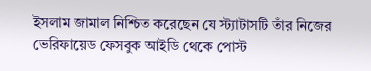ইসলাম জামাল নিশ্চিত করেছেন যে স্ট্যাটাসটি তাঁর নিজের ভেরিফায়েড ফেসবুক আইডি থেকে পোস্ট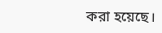করা হয়েছে।